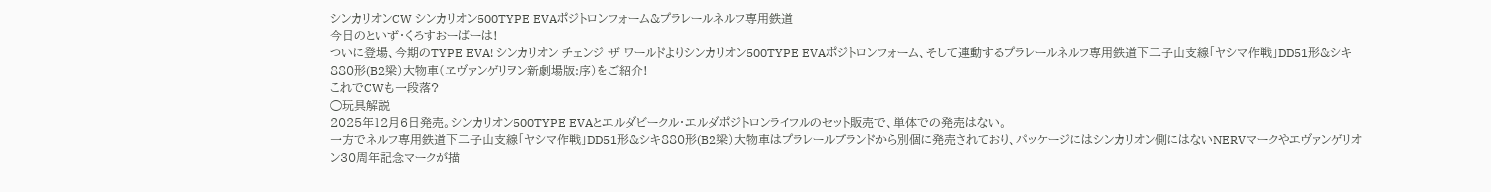シンカリオンCW シンカリオン500TYPE EVAポジトロンフォーム&プラレールネルフ専用鉄道
今日のといず・くろすおーばーは!
ついに登場、今期のTYPE EVA! シンカリオン チェンジ ザ ワールドよりシンカリオン500TYPE EVAポジトロンフォーム、そして連動するプラレールネルフ専用鉄道下二子山支線「ヤシマ作戦」DD51形&シキ880形(B2梁)大物車(ヱヴァンゲリヲン新劇場版:序)をご紹介!
これでCWも一段落?
◯玩具解説
2025年12月6日発売。シンカリオン500TYPE EVAとエルダビークル・エルダポジトロンライフルのセット販売で、単体での発売はない。
一方でネルフ専用鉄道下二子山支線「ヤシマ作戦」DD51形&シキ880形(B2梁)大物車はプラレールブランドから別個に発売されており、パッケージにはシンカリオン側にはないNERVマークやエヴァンゲリオン30周年記念マークが描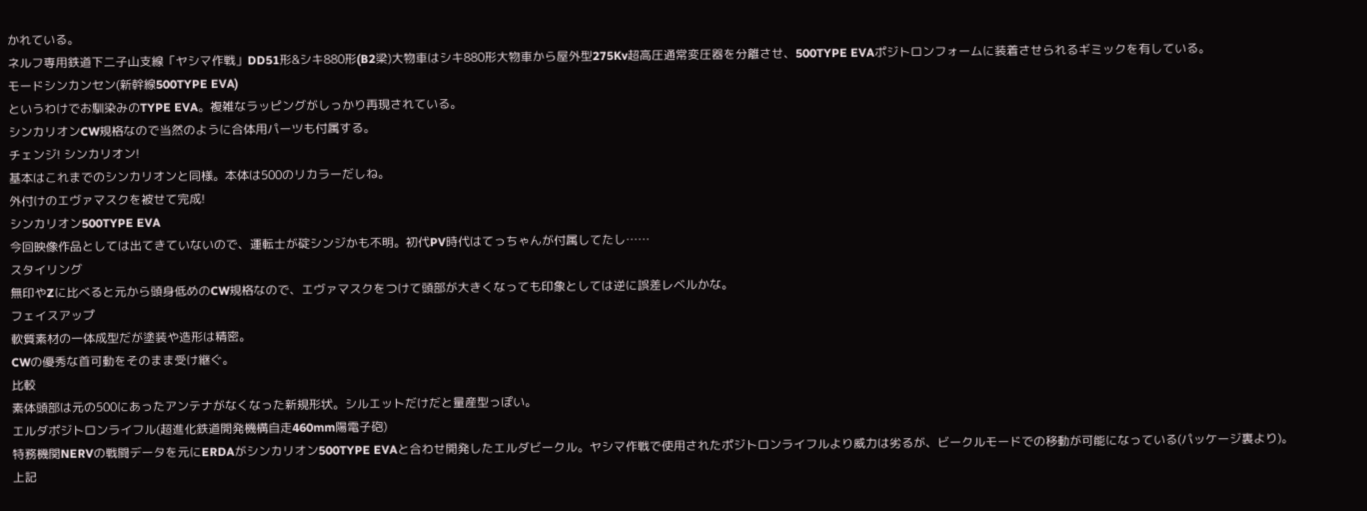かれている。
ネルフ専用鉄道下二子山支線「ヤシマ作戦」DD51形&シキ880形(B2梁)大物車はシキ880形大物車から屋外型275Kv超高圧通常変圧器を分離させ、500TYPE EVAポジトロンフォームに装着させられるギミックを有している。
モードシンカンセン(新幹線500TYPE EVA)
というわけでお馴染みのTYPE EVA。複雑なラッピングがしっかり再現されている。
シンカリオンCW規格なので当然のように合体用パーツも付属する。
チェンジ! シンカリオン!
基本はこれまでのシンカリオンと同様。本体は500のリカラーだしね。
外付けのエヴァマスクを被せて完成!
シンカリオン500TYPE EVA
今回映像作品としては出てきていないので、運転士が碇シンジかも不明。初代PV時代はてっちゃんが付属してたし……
スタイリング
無印やZに比べると元から頭身低めのCW規格なので、エヴァマスクをつけて頭部が大きくなっても印象としては逆に誤差レベルかな。
フェイスアップ
軟質素材の一体成型だが塗装や造形は精密。
CWの優秀な首可動をそのまま受け継ぐ。
比較
素体頭部は元の500にあったアンテナがなくなった新規形状。シルエットだけだと量産型っぽい。
エルダポジトロンライフル(超進化鉄道開発機構自走460mm陽電子砲)
特務機関NERVの戦闘データを元にERDAがシンカリオン500TYPE EVAと合わせ開発したエルダビークル。ヤシマ作戦で使用されたポジトロンライフルより威力は劣るが、ビークルモードでの移動が可能になっている(パッケージ裏より)。
上記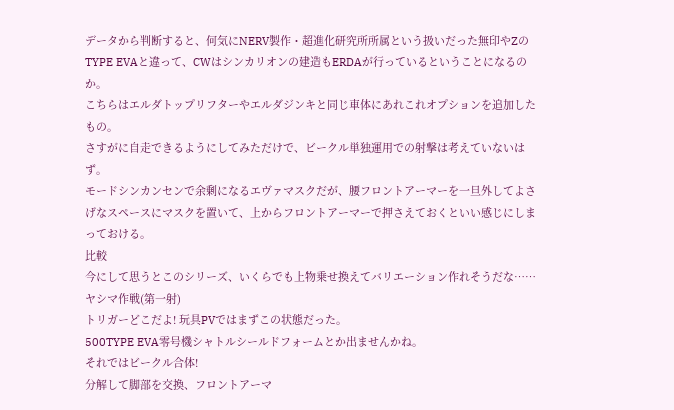データから判断すると、何気にNERV製作・超進化研究所所属という扱いだった無印やZのTYPE EVAと違って、CWはシンカリオンの建造もERDAが行っているということになるのか。
こちらはエルダトップリフターやエルダジンキと同じ車体にあれこれオプションを追加したもの。
さすがに自走できるようにしてみただけで、ビークル単独運用での射撃は考えていないはず。
モードシンカンセンで余剰になるエヴァマスクだが、腰フロントアーマーを一旦外してよさげなスペースにマスクを置いて、上からフロントアーマーで押さえておくといい感じにしまっておける。
比較
今にして思うとこのシリーズ、いくらでも上物乗せ換えてバリエーション作れそうだな……
ヤシマ作戦(第一射)
トリガーどこだよ! 玩具PVではまずこの状態だった。
500TYPE EVA零号機シャトルシールドフォームとか出ませんかね。
それではビークル合体!
分解して脚部を交換、フロントアーマ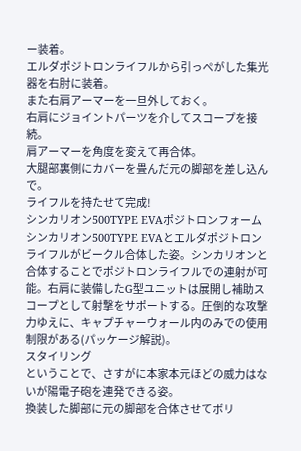ー装着。
エルダポジトロンライフルから引っぺがした集光器を右肘に装着。
また右肩アーマーを一旦外しておく。
右肩にジョイントパーツを介してスコープを接続。
肩アーマーを角度を変えて再合体。
大腿部裏側にカバーを畳んだ元の脚部を差し込んで。
ライフルを持たせて完成!
シンカリオン500TYPE EVAポジトロンフォーム
シンカリオン500TYPE EVAとエルダポジトロンライフルがビークル合体した姿。シンカリオンと合体することでポジトロンライフルでの連射が可能。右肩に装備したG型ユニットは展開し補助スコープとして射撃をサポートする。圧倒的な攻撃力ゆえに、キャプチャーウォール内のみでの使用制限がある(パッケージ解説)。
スタイリング
ということで、さすがに本家本元ほどの威力はないが陽電子砲を連発できる姿。
換装した脚部に元の脚部を合体させてボリ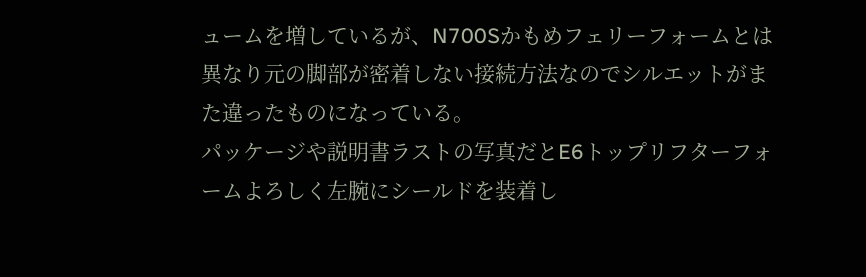ュームを増しているが、N700Sかもめフェリーフォームとは異なり元の脚部が密着しない接続方法なのでシルエットがまた違ったものになっている。
パッケージや説明書ラストの写真だとE6トップリフターフォームよろしく左腕にシールドを装着し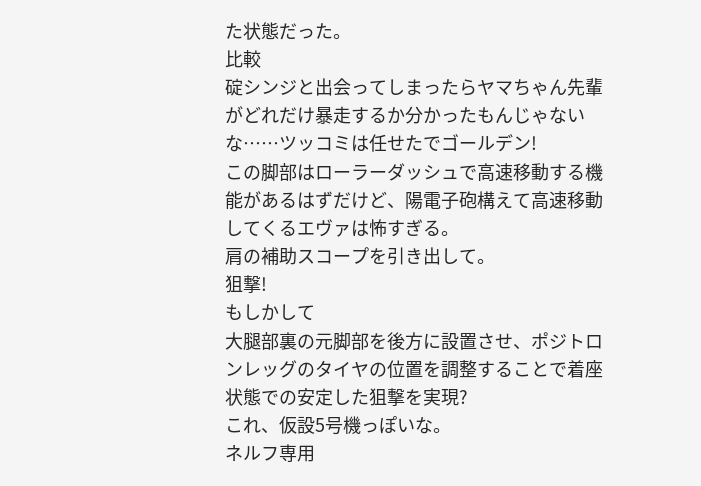た状態だった。
比較
碇シンジと出会ってしまったらヤマちゃん先輩がどれだけ暴走するか分かったもんじゃないな……ツッコミは任せたでゴールデン!
この脚部はローラーダッシュで高速移動する機能があるはずだけど、陽電子砲構えて高速移動してくるエヴァは怖すぎる。
肩の補助スコープを引き出して。
狙撃!
もしかして
大腿部裏の元脚部を後方に設置させ、ポジトロンレッグのタイヤの位置を調整することで着座状態での安定した狙撃を実現?
これ、仮設5号機っぽいな。
ネルフ専用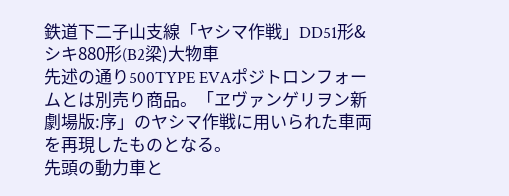鉄道下二子山支線「ヤシマ作戦」DD51形&シキ880形(B2梁)大物車
先述の通り500TYPE EVAポジトロンフォームとは別売り商品。「ヱヴァンゲリヲン新劇場版:序」のヤシマ作戦に用いられた車両を再現したものとなる。
先頭の動力車と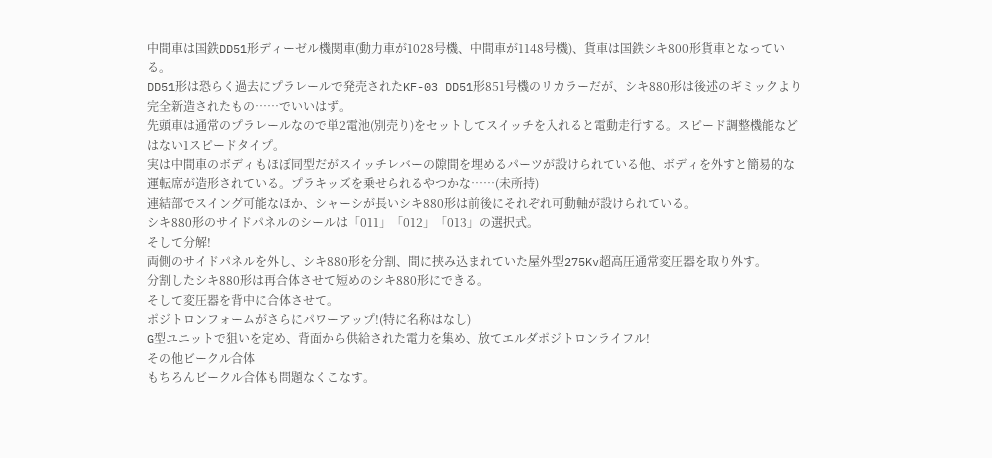中間車は国鉄DD51形ディーゼル機関車(動力車が1028号機、中間車が1148号機)、貨車は国鉄シキ800形貨車となっている。
DD51形は恐らく過去にプラレールで発売されたKF-03 DD51形851号機のリカラーだが、シキ880形は後述のギミックより完全新造されたもの……でいいはず。
先頭車は通常のプラレールなので単2電池(別売り)をセットしてスイッチを入れると電動走行する。スピード調整機能などはない1スピードタイプ。
実は中間車のボディもほぼ同型だがスイッチレバーの隙間を埋めるパーツが設けられている他、ボディを外すと簡易的な運転席が造形されている。プラキッズを乗せられるやつかな……(未所持)
連結部でスイング可能なほか、シャーシが長いシキ880形は前後にそれぞれ可動軸が設けられている。
シキ880形のサイドパネルのシールは「011」「012」「013」の選択式。
そして分解!
両側のサイドパネルを外し、シキ880形を分割、間に挟み込まれていた屋外型275Kv超高圧通常変圧器を取り外す。
分割したシキ880形は再合体させて短めのシキ880形にできる。
そして変圧器を背中に合体させて。
ポジトロンフォームがさらにパワーアップ!(特に名称はなし)
G型ユニットで狙いを定め、背面から供給された電力を集め、放てエルダポジトロンライフル!
その他ビークル合体
もちろんビークル合体も問題なくこなす。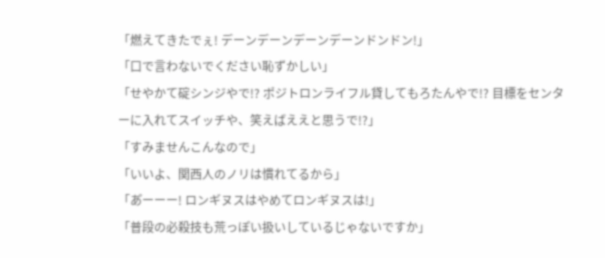「燃えてきたでぇ! デーンデーンデーンデーンドンドン!」
「口で言わないでください恥ずかしい」
「せやかて碇シンジやで!? ポジトロンライフル貸してもろたんやで!? 目標をセンターに入れてスイッチや、笑えばええと思うで!?」
「すみませんこんなので」
「いいよ、関西人のノリは慣れてるから」
「あ゚ーーー! ロンギヌスはやめてロンギヌスは!」
「普段の必殺技も荒っぽい扱いしているじゃないですか」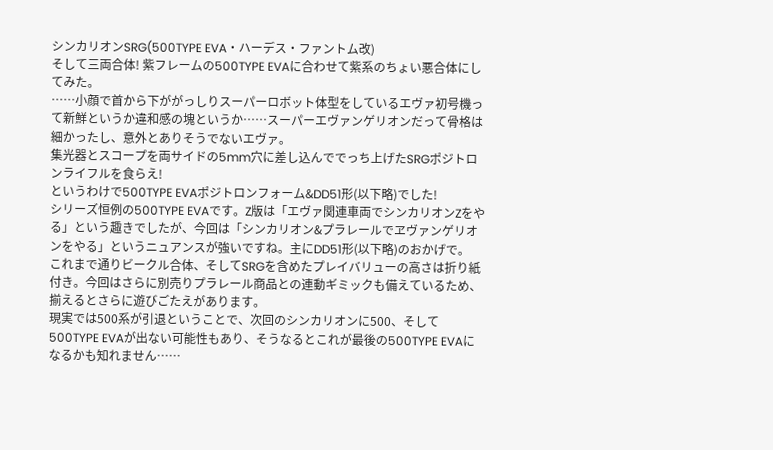シンカリオンSRG(500TYPE EVA・ハーデス・ファントム改)
そして三両合体! 紫フレームの500TYPE EVAに合わせて紫系のちょい悪合体にしてみた。
……小顔で首から下ががっしりスーパーロボット体型をしているエヴァ初号機って新鮮というか違和感の塊というか……スーパーエヴァンゲリオンだって骨格は細かったし、意外とありそうでないエヴァ。
集光器とスコープを両サイドの5mm穴に差し込んででっち上げたSRGポジトロンライフルを食らえ!
というわけで500TYPE EVAポジトロンフォーム&DD51形(以下略)でした!
シリーズ恒例の500TYPE EVAです。Z版は「エヴァ関連車両でシンカリオンZをやる」という趣きでしたが、今回は「シンカリオン&プラレールでヱヴァンゲリオンをやる」というニュアンスが強いですね。主にDD51形(以下略)のおかげで。
これまで通りビークル合体、そしてSRGを含めたプレイバリューの高さは折り紙付き。今回はさらに別売りプラレール商品との連動ギミックも備えているため、揃えるとさらに遊びごたえがあります。
現実では500系が引退ということで、次回のシンカリオンに500、そして500TYPE EVAが出ない可能性もあり、そうなるとこれが最後の500TYPE EVAになるかも知れません……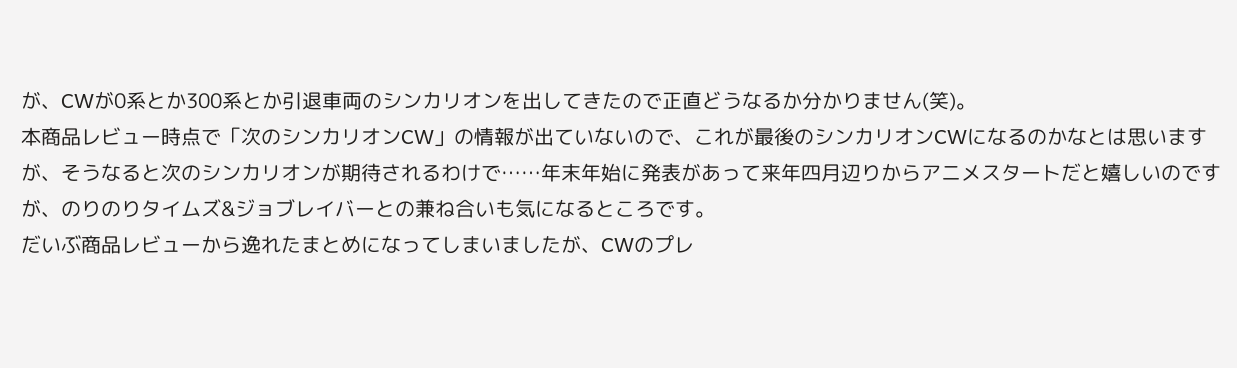が、CWが0系とか300系とか引退車両のシンカリオンを出してきたので正直どうなるか分かりません(笑)。
本商品レビュー時点で「次のシンカリオンCW」の情報が出ていないので、これが最後のシンカリオンCWになるのかなとは思いますが、そうなると次のシンカリオンが期待されるわけで……年末年始に発表があって来年四月辺りからアニメスタートだと嬉しいのですが、のりのりタイムズ&ジョブレイバーとの兼ね合いも気になるところです。
だいぶ商品レビューから逸れたまとめになってしまいましたが、CWのプレ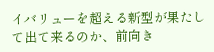イバリューを超える新型が果たして出て来るのか、前向き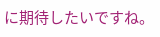に期待したいですね。